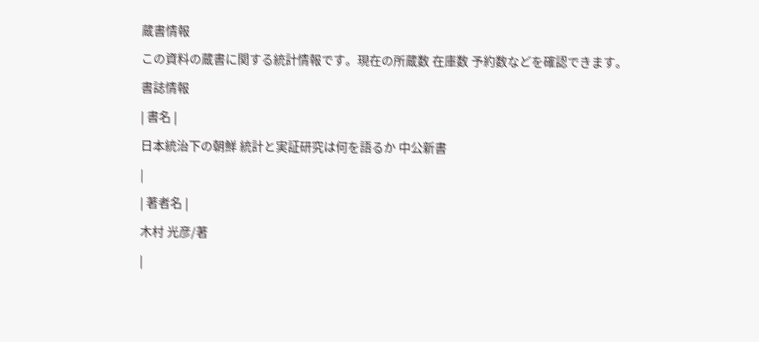蔵書情報
この資料の蔵書に関する統計情報です。現在の所蔵数 在庫数 予約数などを確認できます。
書誌情報
| 書名 |
日本統治下の朝鮮 統計と実証研究は何を語るか 中公新書
|
| 著者名 |
木村 光彦/著
|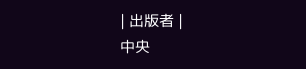| 出版者 |
中央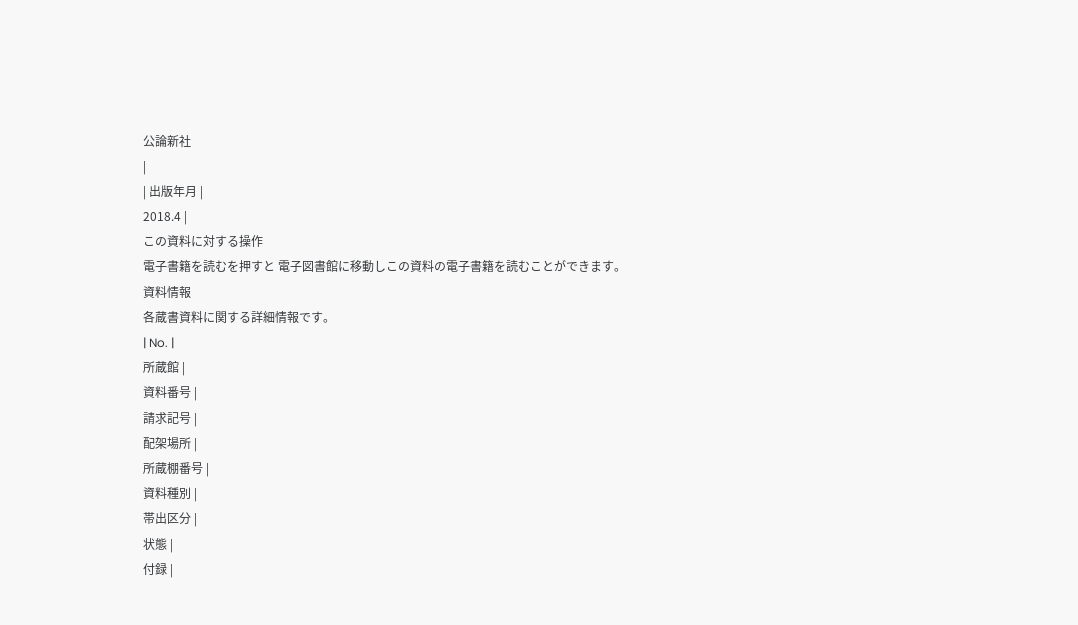公論新社
|
| 出版年月 |
2018.4 |
この資料に対する操作
電子書籍を読むを押すと 電子図書館に移動しこの資料の電子書籍を読むことができます。
資料情報
各蔵書資料に関する詳細情報です。
| No. |
所蔵館 |
資料番号 |
請求記号 |
配架場所 |
所蔵棚番号 |
資料種別 |
帯出区分 |
状態 |
付録 |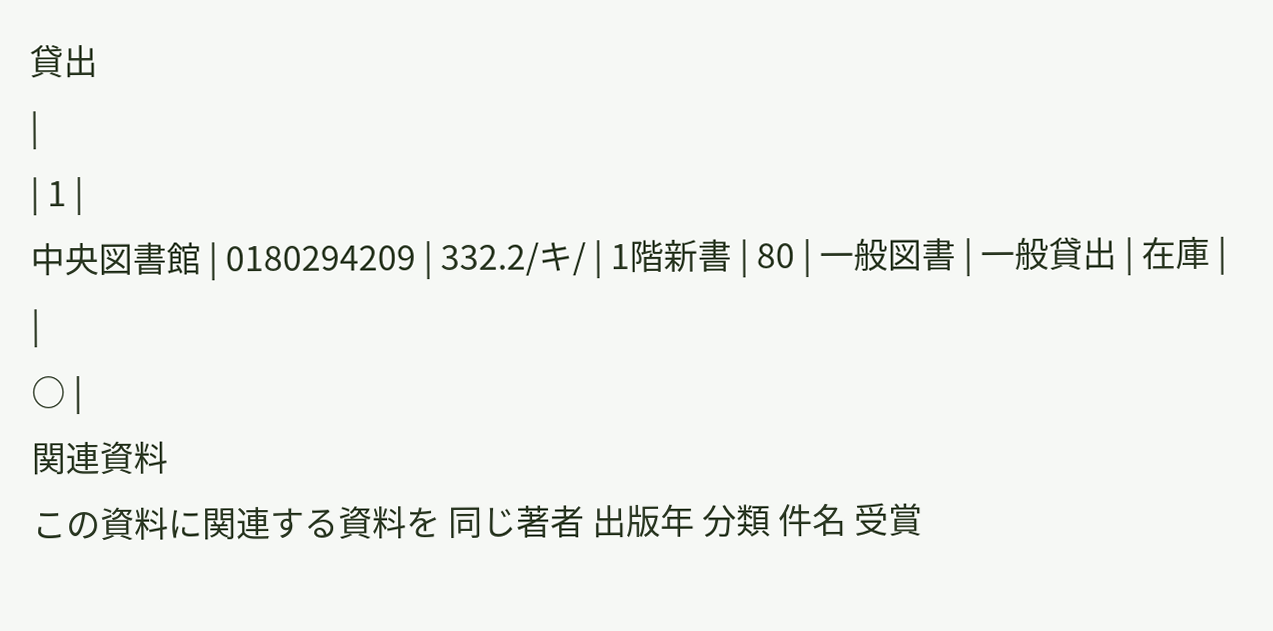貸出
|
| 1 |
中央図書館 | 0180294209 | 332.2/キ/ | 1階新書 | 80 | 一般図書 | 一般貸出 | 在庫 | |
○ |
関連資料
この資料に関連する資料を 同じ著者 出版年 分類 件名 受賞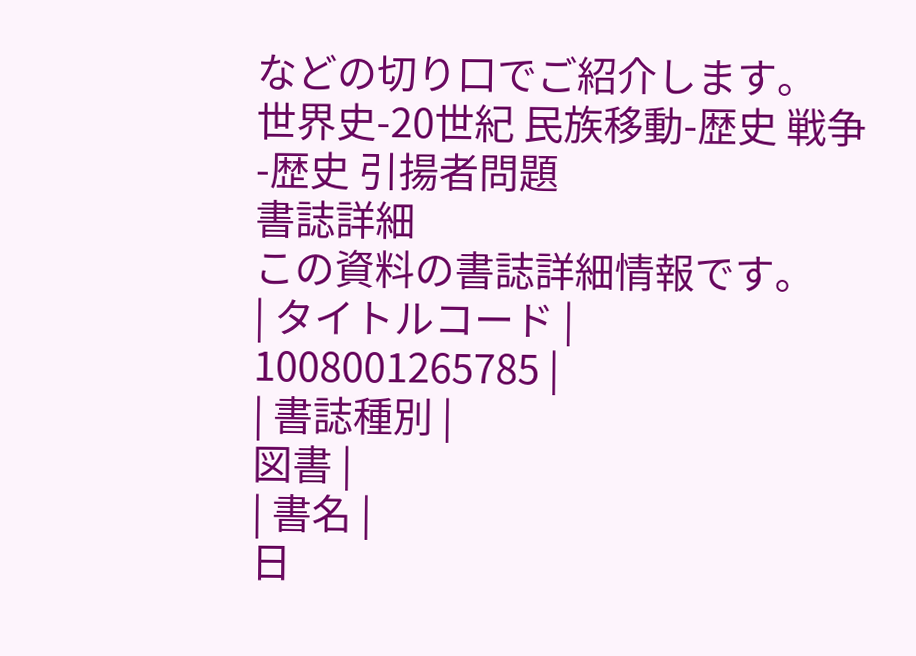などの切り口でご紹介します。
世界史-20世紀 民族移動-歴史 戦争-歴史 引揚者問題
書誌詳細
この資料の書誌詳細情報です。
| タイトルコード |
1008001265785 |
| 書誌種別 |
図書 |
| 書名 |
日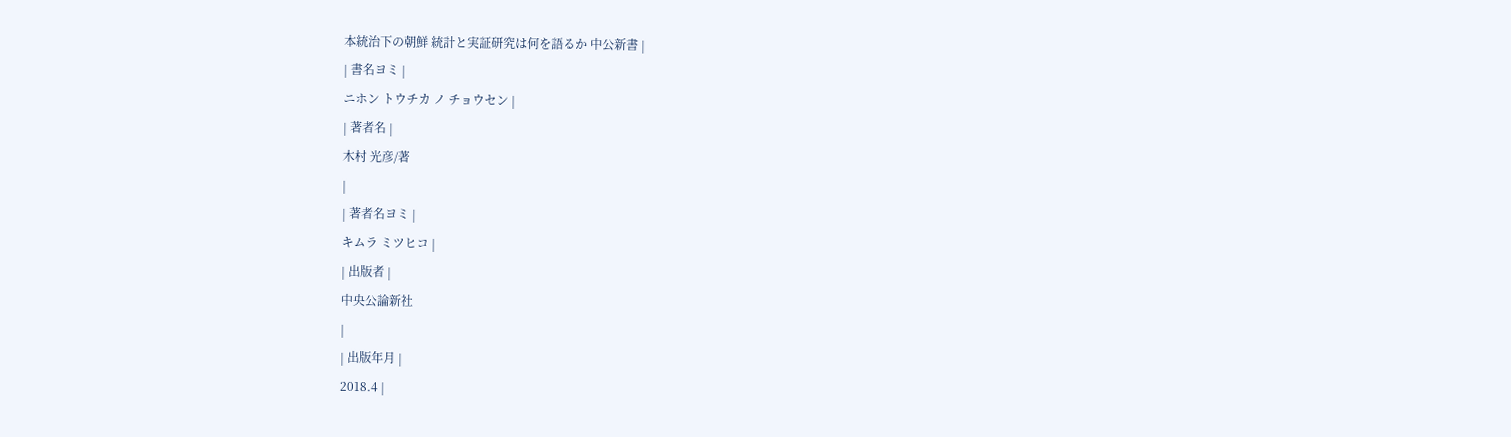本統治下の朝鮮 統計と実証研究は何を語るか 中公新書 |
| 書名ヨミ |
ニホン トウチカ ノ チョウセン |
| 著者名 |
木村 光彦/著
|
| 著者名ヨミ |
キムラ ミツヒコ |
| 出版者 |
中央公論新社
|
| 出版年月 |
2018.4 |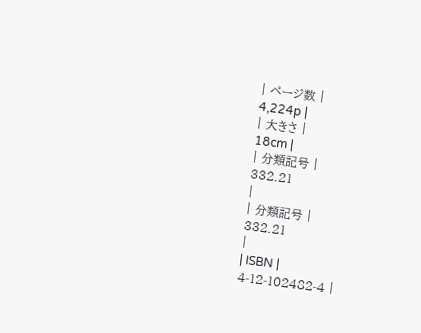| ページ数 |
4,224p |
| 大きさ |
18cm |
| 分類記号 |
332.21
|
| 分類記号 |
332.21
|
| ISBN |
4-12-102482-4 |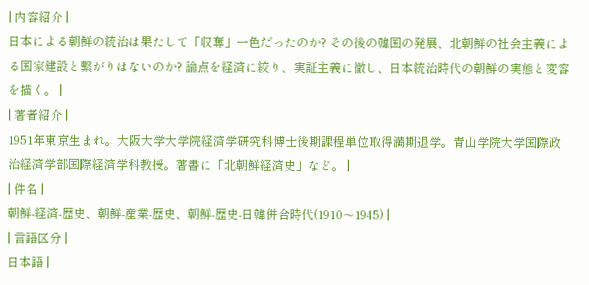| 内容紹介 |
日本による朝鮮の統治は果たして「収奪」一色だったのか? その後の韓国の発展、北朝鮮の社会主義による国家建設と繫がりはないのか? 論点を経済に絞り、実証主義に徹し、日本統治時代の朝鮮の実態と変容を描く。 |
| 著者紹介 |
1951年東京生まれ。大阪大学大学院経済学研究科博士後期課程単位取得満期退学。青山学院大学国際政治経済学部国際経済学科教授。著書に「北朝鮮経済史」など。 |
| 件名 |
朝鮮-経済-歴史、朝鮮-産業-歴史、朝鮮-歴史-日韓併合時代(1910〜1945) |
| 言語区分 |
日本語 |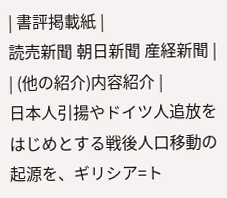| 書評掲載紙 |
読売新聞 朝日新聞 産経新聞 |
| (他の紹介)内容紹介 |
日本人引揚やドイツ人追放をはじめとする戦後人口移動の起源を、ギリシア=ト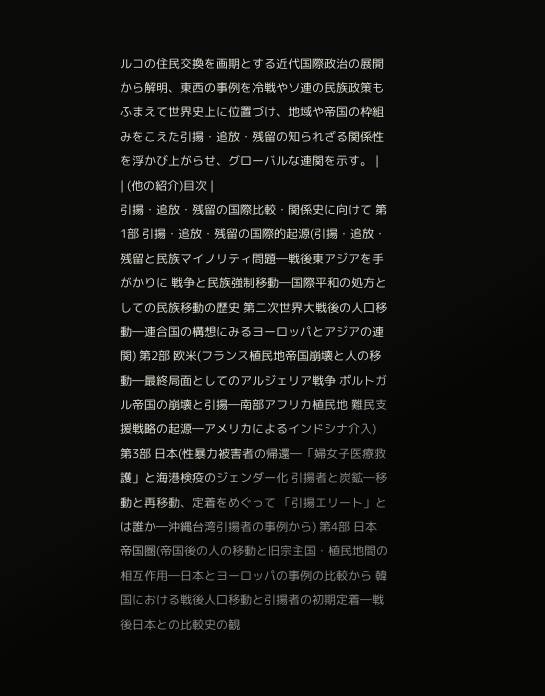ルコの住民交換を画期とする近代国際政治の展開から解明、東西の事例を冷戦やソ連の民族政策もふまえて世界史上に位置づけ、地域や帝国の枠組みをこえた引揚・追放・残留の知られざる関係性を浮かび上がらせ、グローバルな連関を示す。 |
| (他の紹介)目次 |
引揚・追放・残留の国際比較・関係史に向けて 第1部 引揚・追放・残留の国際的起源(引揚・追放・残留と民族マイノリティ問題―戦後東アジアを手がかりに 戦争と民族強制移動―国際平和の処方としての民族移動の歴史 第二次世界大戦後の人口移動―連合国の構想にみるヨーロッパとアジアの連関) 第2部 欧米(フランス植民地帝国崩壊と人の移動―最終局面としてのアルジェリア戦争 ポルトガル帝国の崩壊と引揚―南部アフリカ植民地 難民支援戦略の起源―アメリカによるインドシナ介入) 第3部 日本(性暴力被害者の帰還―「婦女子医療救護」と海港検疫のジェンダー化 引揚者と炭鉱―移動と再移動、定着をめぐって 「引揚エリート」とは誰か―沖縄台湾引揚者の事例から) 第4部 日本帝国圏(帝国後の人の移動と旧宗主国・植民地間の相互作用―日本とヨーロッパの事例の比較から 韓国における戦後人口移動と引揚者の初期定着―戦後日本との比較史の観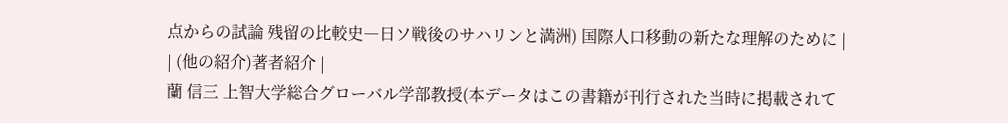点からの試論 残留の比較史―日ソ戦後のサハリンと満洲) 国際人口移動の新たな理解のために |
| (他の紹介)著者紹介 |
蘭 信三 上智大学総合グローバル学部教授(本データはこの書籍が刊行された当時に掲載されて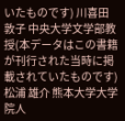いたものです) 川喜田 敦子 中央大学文学部教授(本データはこの書籍が刊行された当時に掲載されていたものです) 松浦 雄介 熊本大学大学院人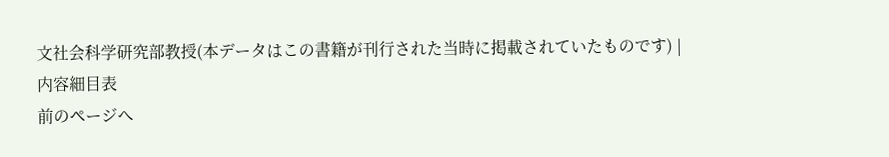文社会科学研究部教授(本データはこの書籍が刊行された当時に掲載されていたものです) |
内容細目表
前のページへ